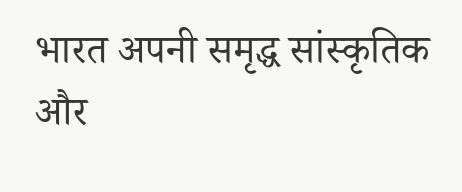भारत अपनी समृद्ध सांस्कृतिक और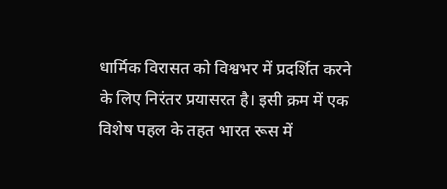धार्मिक विरासत को विश्वभर में प्रदर्शित करने के लिए निरंतर प्रयासरत है। इसी क्रम में एक विशेष पहल के तहत भारत रूस में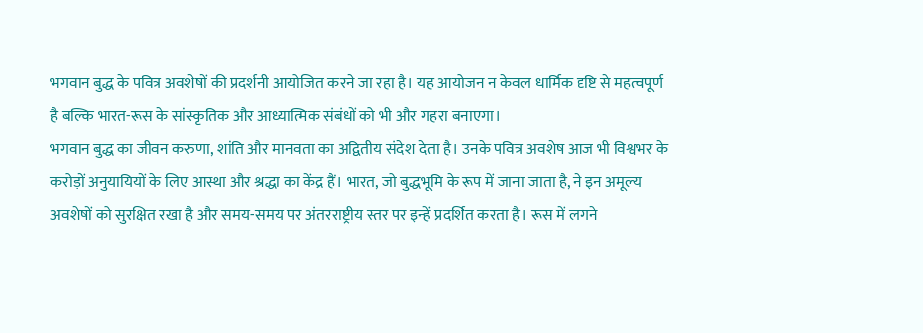भगवान बुद्ध के पवित्र अवशेषों की प्रदर्शनी आयोजित करने जा रहा है। यह आयोजन न केवल धार्मिक दृष्टि से महत्वपूर्ण है बल्कि भारत-रूस के सांस्कृतिक और आध्यात्मिक संबंधों को भी और गहरा बनाएगा।
भगवान बुद्ध का जीवन करुणा, शांति और मानवता का अद्वितीय संदेश देता है। उनके पवित्र अवशेष आज भी विश्वभर के करोड़ों अनुयायियों के लिए आस्था और श्रद्धा का केंद्र हैं। भारत, जो बुद्धभूमि के रूप में जाना जाता है, ने इन अमूल्य अवशेषों को सुरक्षित रखा है और समय-समय पर अंतरराष्ट्रीय स्तर पर इन्हें प्रदर्शित करता है। रूस में लगने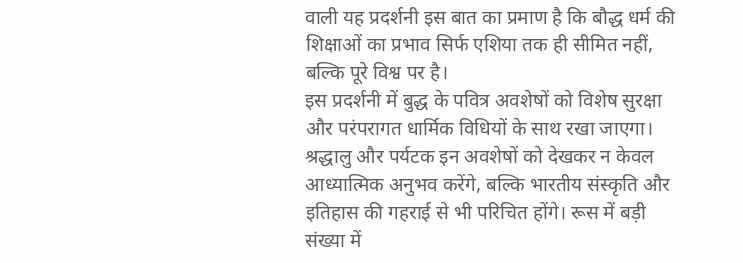वाली यह प्रदर्शनी इस बात का प्रमाण है कि बौद्ध धर्म की शिक्षाओं का प्रभाव सिर्फ एशिया तक ही सीमित नहीं, बल्कि पूरे विश्व पर है।
इस प्रदर्शनी में बुद्ध के पवित्र अवशेषों को विशेष सुरक्षा और परंपरागत धार्मिक विधियों के साथ रखा जाएगा। श्रद्धालु और पर्यटक इन अवशेषों को देखकर न केवल आध्यात्मिक अनुभव करेंगे, बल्कि भारतीय संस्कृति और इतिहास की गहराई से भी परिचित होंगे। रूस में बड़ी संख्या में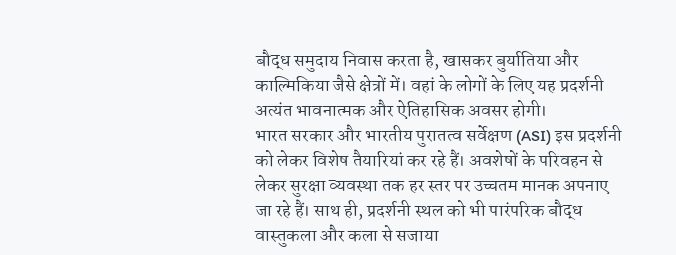बौद्ध समुदाय निवास करता है, खासकर बुर्यातिया और काल्मिकिया जैसे क्षेत्रों में। वहां के लोगों के लिए यह प्रदर्शनी अत्यंत भावनात्मक और ऐतिहासिक अवसर होगी।
भारत सरकार और भारतीय पुरातत्व सर्वेक्षण (ASI) इस प्रदर्शनी को लेकर विशेष तैयारियां कर रहे हैं। अवशेषों के परिवहन से लेकर सुरक्षा व्यवस्था तक हर स्तर पर उच्चतम मानक अपनाए जा रहे हैं। साथ ही, प्रदर्शनी स्थल को भी पारंपरिक बौद्ध वास्तुकला और कला से सजाया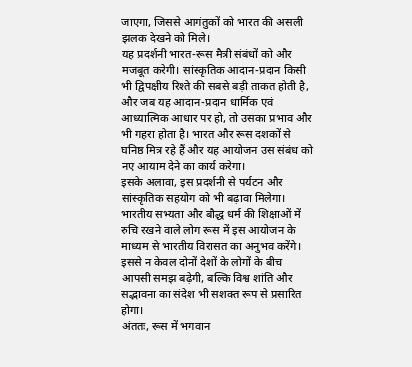जाएगा, जिससे आगंतुकों को भारत की असली झलक देखने को मिले।
यह प्रदर्शनी भारत-रूस मैत्री संबंधों को और मजबूत करेगी। सांस्कृतिक आदान-प्रदान किसी भी द्विपक्षीय रिश्ते की सबसे बड़ी ताकत होती है, और जब यह आदान-प्रदान धार्मिक एवं आध्यात्मिक आधार पर हो, तो उसका प्रभाव और भी गहरा होता है। भारत और रूस दशकों से घनिष्ठ मित्र रहे हैं और यह आयोजन उस संबंध को नए आयाम देने का कार्य करेगा।
इसके अलावा, इस प्रदर्शनी से पर्यटन और सांस्कृतिक सहयोग को भी बढ़ावा मिलेगा। भारतीय सभ्यता और बौद्ध धर्म की शिक्षाओं में रुचि रखने वाले लोग रूस में इस आयोजन के माध्यम से भारतीय विरासत का अनुभव करेंगे। इससे न केवल दोनों देशों के लोगों के बीच आपसी समझ बढ़ेगी, बल्कि विश्व शांति और सद्भावना का संदेश भी सशक्त रूप से प्रसारित होगा।
अंततः, रूस में भगवान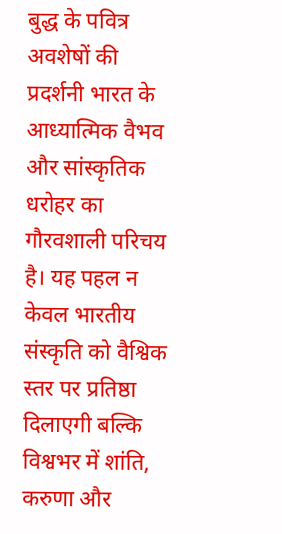बुद्ध के पवित्र अवशेषों की प्रदर्शनी भारत के आध्यात्मिक वैभव और सांस्कृतिक धरोहर का गौरवशाली परिचय है। यह पहल न केवल भारतीय संस्कृति को वैश्विक स्तर पर प्रतिष्ठा दिलाएगी बल्कि विश्वभर में शांति, करुणा और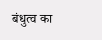बंधुत्व का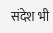संदेश भी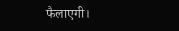फैलाएगी।